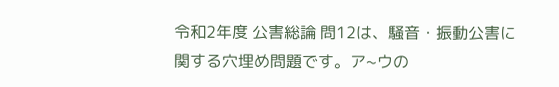令和2年度 公害総論 問12は、騒音・振動公害に関する穴埋め問題です。ア~ウの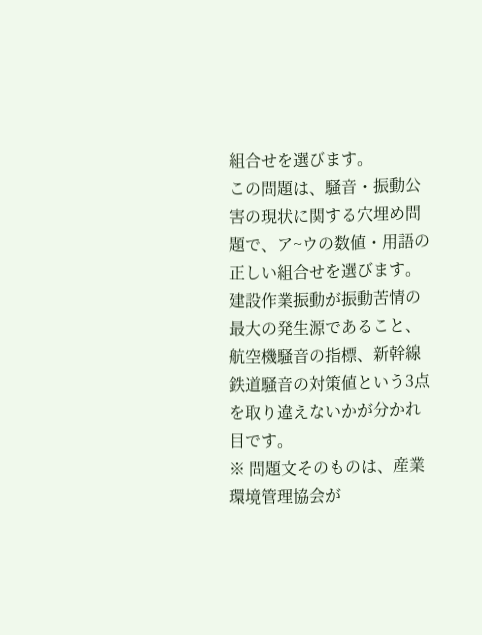組合せを選びます。
この問題は、騒音・振動公害の現状に関する穴埋め問題で、ア~ウの数値・用語の正しい組合せを選びます。建設作業振動が振動苦情の最大の発生源であること、航空機騒音の指標、新幹線鉄道騒音の対策値という3点を取り違えないかが分かれ目です。
※ 問題文そのものは、産業環境管理協会が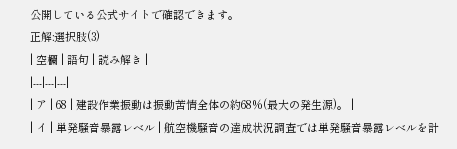公開している公式サイトで確認できます。
正解:選択肢(3)
| 空欄 | 語句 | 読み解き |
|---|---|---|
| ア | 68 | 建設作業振動は振動苦情全体の約68%(最大の発生源)。 |
| イ | 単発騒音暴露レベル | 航空機騒音の達成状況調査では単発騒音暴露レベルを計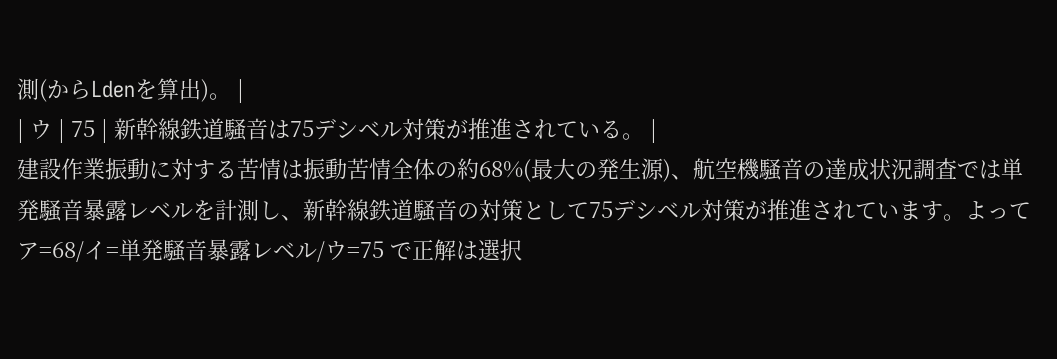測(からLdenを算出)。 |
| ウ | 75 | 新幹線鉄道騒音は75デシベル対策が推進されている。 |
建設作業振動に対する苦情は振動苦情全体の約68%(最大の発生源)、航空機騒音の達成状況調査では単発騒音暴露レベルを計測し、新幹線鉄道騒音の対策として75デシベル対策が推進されています。よってア=68/イ=単発騒音暴露レベル/ウ=75 で正解は選択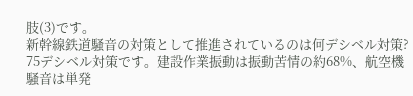肢(3)です。
新幹線鉄道騒音の対策として推進されているのは何デシベル対策?
75デシベル対策です。建設作業振動は振動苦情の約68%、航空機騒音は単発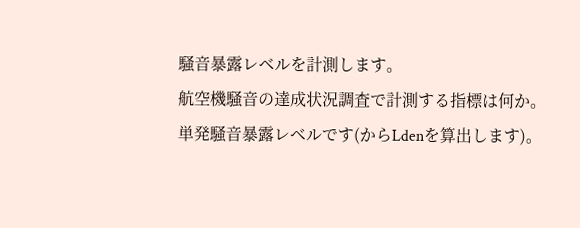騒音暴露レベルを計測します。
航空機騒音の達成状況調査で計測する指標は何か。
単発騒音暴露レベルです(からLdenを算出します)。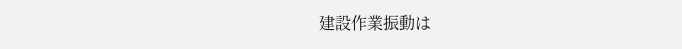建設作業振動は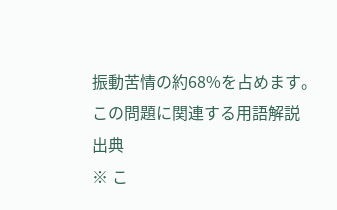振動苦情の約68%を占めます。
この問題に関連する用語解説
出典
※ こ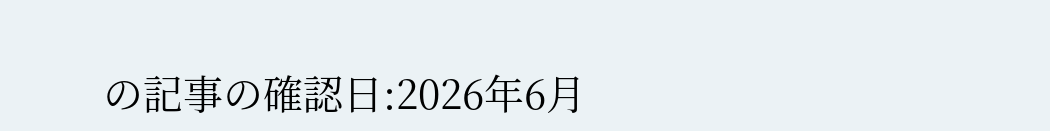の記事の確認日:2026年6月